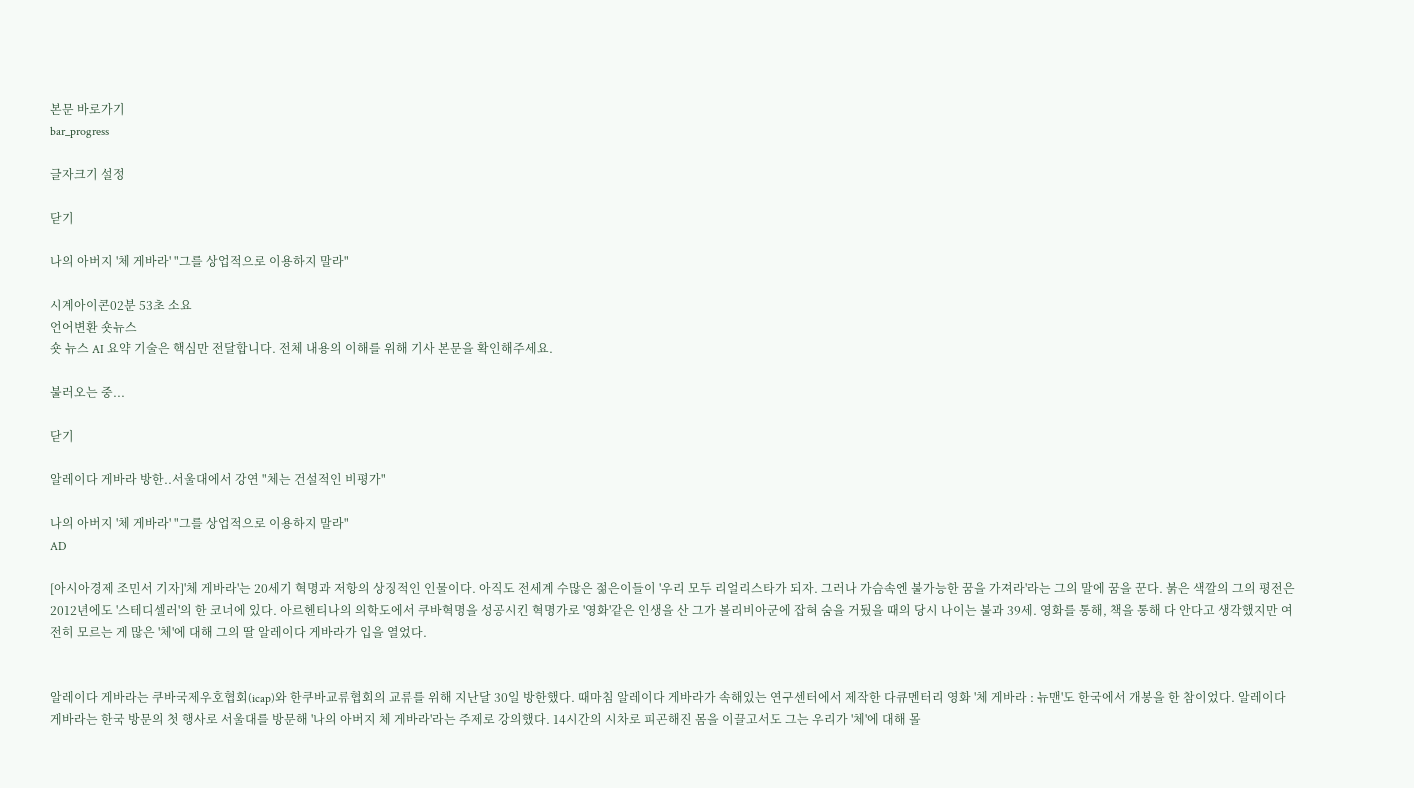본문 바로가기
bar_progress

글자크기 설정

닫기

나의 아버지 '체 게바라' "그를 상업적으로 이용하지 말라"

시계아이콘02분 53초 소요
언어변환 숏뉴스
숏 뉴스 AI 요약 기술은 핵심만 전달합니다. 전체 내용의 이해를 위해 기사 본문을 확인해주세요.

불러오는 중...

닫기

알레이다 게바라 방한..서울대에서 강연 "체는 건설적인 비평가"

나의 아버지 '체 게바라' "그를 상업적으로 이용하지 말라"
AD

[아시아경제 조민서 기자]'체 게바라'는 20세기 혁명과 저항의 상징적인 인물이다. 아직도 전세계 수많은 젊은이들이 '우리 모두 리얼리스타가 되자. 그러나 가슴속엔 불가능한 꿈을 가져라'라는 그의 말에 꿈을 꾼다. 붉은 색깔의 그의 평전은 2012년에도 '스테디셀러'의 한 코너에 있다. 아르헨티나의 의학도에서 쿠바혁명을 성공시킨 혁명가로 '영화'같은 인생을 산 그가 볼리비아군에 잡혀 숨을 거뒀을 때의 당시 나이는 불과 39세. 영화를 통해, 책을 통해 다 안다고 생각했지만 여전히 모르는 게 많은 '체'에 대해 그의 딸 알레이다 게바라가 입을 열었다.


알레이다 게바라는 쿠바국제우호협회(icap)와 한쿠바교류협회의 교류를 위해 지난달 30일 방한했다. 때마침 알레이다 게바라가 속해있는 연구센터에서 제작한 다큐멘터리 영화 '체 게바라 : 뉴맨'도 한국에서 개봉을 한 참이었다. 알레이다 게바라는 한국 방문의 첫 행사로 서울대를 방문해 '나의 아버지 체 게바라'라는 주제로 강의했다. 14시간의 시차로 피곤해진 몸을 이끌고서도 그는 우리가 '체'에 대해 몰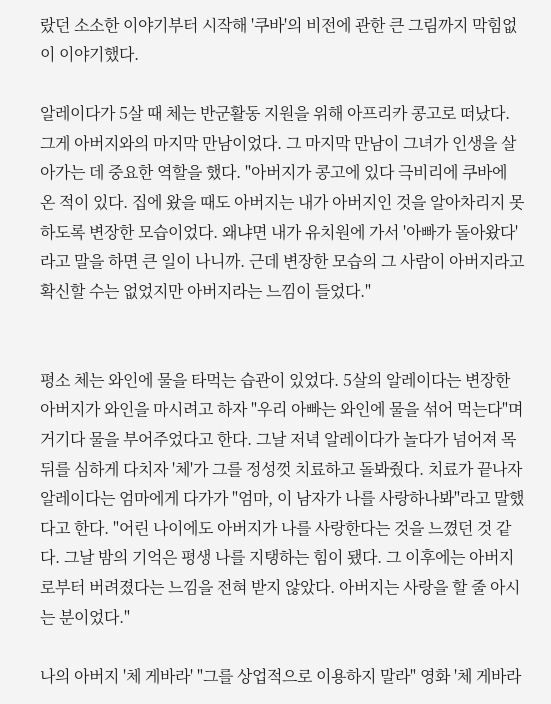랐던 소소한 이야기부터 시작해 '쿠바'의 비전에 관한 큰 그림까지 막힘없이 이야기했다.

알레이다가 5살 때 체는 반군활동 지원을 위해 아프리카 콩고로 떠났다. 그게 아버지와의 마지막 만남이었다. 그 마지막 만남이 그녀가 인생을 살아가는 데 중요한 역할을 했다. "아버지가 콩고에 있다 극비리에 쿠바에 온 적이 있다. 집에 왔을 때도 아버지는 내가 아버지인 것을 알아차리지 못하도록 변장한 모습이었다. 왜냐면 내가 유치원에 가서 '아빠가 돌아왔다'라고 말을 하면 큰 일이 나니까. 근데 변장한 모습의 그 사람이 아버지라고 확신할 수는 없었지만 아버지라는 느낌이 들었다."


평소 체는 와인에 물을 타먹는 습관이 있었다. 5살의 알레이다는 변장한 아버지가 와인을 마시려고 하자 "우리 아빠는 와인에 물을 섞어 먹는다"며 거기다 물을 부어주었다고 한다. 그날 저녁 알레이다가 놀다가 넘어져 목 뒤를 심하게 다치자 '체'가 그를 정성껏 치료하고 돌봐줬다. 치료가 끝나자 알레이다는 엄마에게 다가가 "엄마, 이 남자가 나를 사랑하나봐"라고 말했다고 한다. "어린 나이에도 아버지가 나를 사랑한다는 것을 느꼈던 것 같다. 그날 밤의 기억은 평생 나를 지탱하는 힘이 됐다. 그 이후에는 아버지로부터 버려졌다는 느낌을 전혀 받지 않았다. 아버지는 사랑을 할 줄 아시는 분이었다."

나의 아버지 '체 게바라' "그를 상업적으로 이용하지 말라" 영화 '체 게바라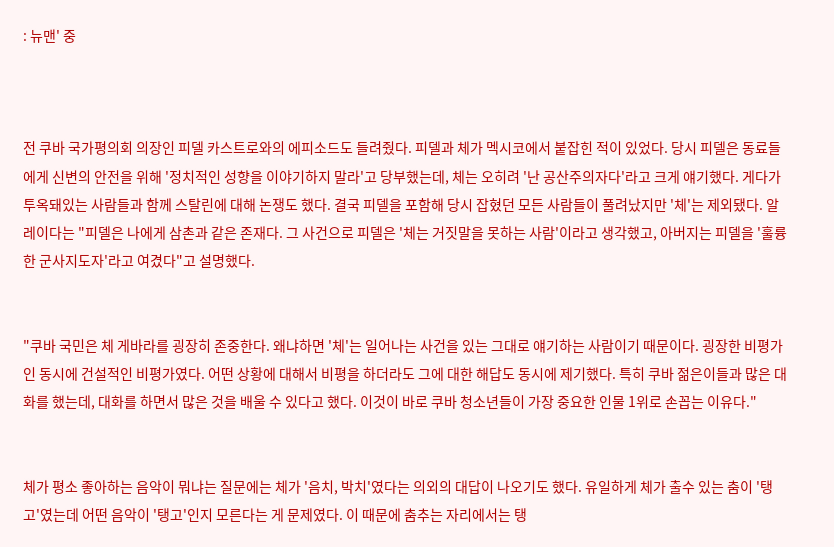: 뉴맨' 중



전 쿠바 국가평의회 의장인 피델 카스트로와의 에피소드도 들려줬다. 피델과 체가 멕시코에서 붙잡힌 적이 있었다. 당시 피델은 동료들에게 신변의 안전을 위해 '정치적인 성향을 이야기하지 말라'고 당부했는데, 체는 오히려 '난 공산주의자다'라고 크게 얘기했다. 게다가 투옥돼있는 사람들과 함께 스탈린에 대해 논쟁도 했다. 결국 피델을 포함해 당시 잡혔던 모든 사람들이 풀려났지만 '체'는 제외됐다. 알레이다는 "피델은 나에게 삼촌과 같은 존재다. 그 사건으로 피델은 '체는 거짓말을 못하는 사람'이라고 생각했고, 아버지는 피델을 '훌륭한 군사지도자'라고 여겼다"고 설명했다.


"쿠바 국민은 체 게바라를 굉장히 존중한다. 왜냐하면 '체'는 일어나는 사건을 있는 그대로 얘기하는 사람이기 때문이다. 굉장한 비평가인 동시에 건설적인 비평가였다. 어떤 상황에 대해서 비평을 하더라도 그에 대한 해답도 동시에 제기했다. 특히 쿠바 젊은이들과 많은 대화를 했는데, 대화를 하면서 많은 것을 배울 수 있다고 했다. 이것이 바로 쿠바 청소년들이 가장 중요한 인물 1위로 손꼽는 이유다."


체가 평소 좋아하는 음악이 뭐냐는 질문에는 체가 '음치, 박치'였다는 의외의 대답이 나오기도 했다. 유일하게 체가 출수 있는 춤이 '탱고'였는데 어떤 음악이 '탱고'인지 모른다는 게 문제였다. 이 때문에 춤추는 자리에서는 탱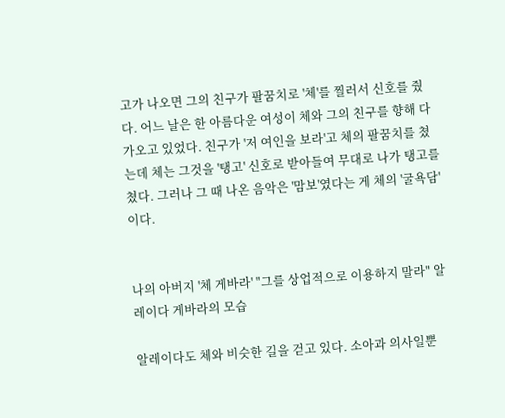고가 나오면 그의 친구가 팔꿈치로 '체'를 찔러서 신호를 줬다. 어느 날은 한 아름다운 여성이 체와 그의 친구를 향해 다가오고 있었다. 친구가 '저 여인을 보라'고 체의 팔꿈치를 쳤는데 체는 그것을 '탱고' 신호로 받아들여 무대로 나가 탱고를 쳤다. 그러나 그 때 나온 음악은 '맘보'였다는 게 체의 '굴욕담'이다.


나의 아버지 '체 게바라' "그를 상업적으로 이용하지 말라" 알레이다 게바라의 모습

알레이다도 체와 비슷한 길을 걷고 있다. 소아과 의사일뿐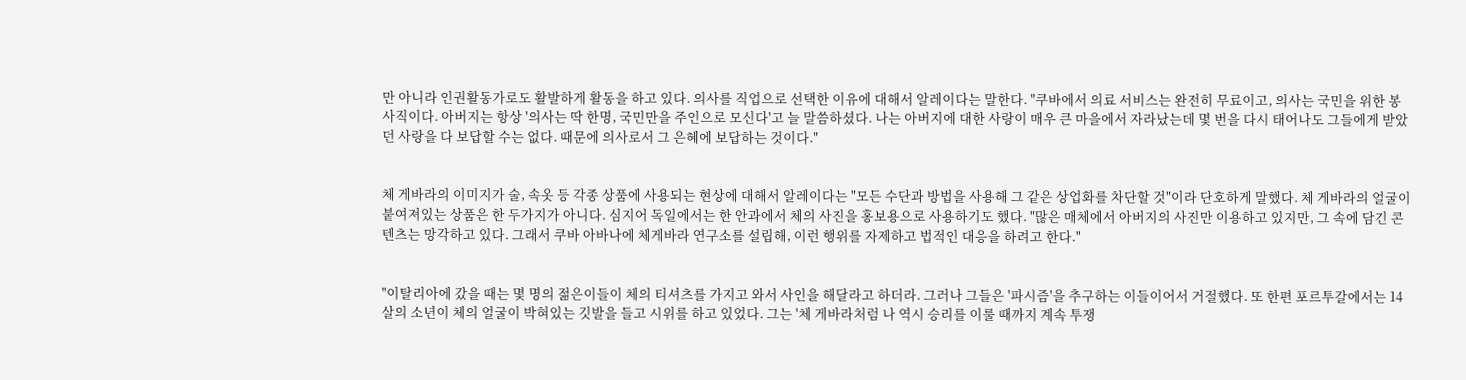만 아니라 인권활동가로도 활발하게 활동을 하고 있다. 의사를 직업으로 선택한 이유에 대해서 알레이다는 말한다. "쿠바에서 의료 서비스는 완전히 무료이고, 의사는 국민을 위한 봉사직이다. 아버지는 항상 '의사는 딱 한명, 국민만을 주인으로 모신다'고 늘 말씀하셨다. 나는 아버지에 대한 사랑이 매우 큰 마을에서 자라났는데 몇 번을 다시 태어나도 그들에게 받았던 사랑을 다 보답할 수는 없다. 때문에 의사로서 그 은혜에 보답하는 것이다."


체 게바라의 이미지가 술, 속옷 등 각종 상품에 사용되는 현상에 대해서 알레이다는 "모든 수단과 방법을 사용해 그 같은 상업화를 차단할 것"이라 단호하게 말했다. 체 게바라의 얼굴이 붙여져있는 상품은 한 두가지가 아니다. 심지어 독일에서는 한 안과에서 체의 사진을 홍보용으로 사용하기도 했다. "많은 매체에서 아버지의 사진만 이용하고 있지만, 그 속에 담긴 콘텐츠는 망각하고 있다. 그래서 쿠바 아바나에 체게바라 연구소를 설립해, 이런 행위를 자제하고 법적인 대응을 하려고 한다."


"이탈리아에 갔을 때는 몇 명의 젊은이들이 체의 티셔츠를 가지고 와서 사인을 해달라고 하더라. 그러나 그들은 '파시즘'을 추구하는 이들이어서 거절했다. 또 한편 포르투갈에서는 14살의 소년이 체의 얼굴이 박혀있는 깃발을 들고 시위를 하고 있었다. 그는 '체 게바라처럼 나 역시 승리를 이룰 때까지 계속 투쟁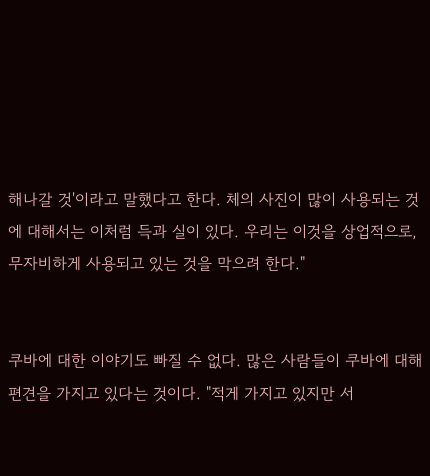해나갈 것'이라고 말했다고 한다. 체의 사진이 많이 사용되는 것에 대해서는 이처럼 득과 실이 있다. 우리는 이것을 상업적으로, 무자비하게 사용되고 있는 것을 막으려 한다."


쿠바에 대한 이야기도 빠질 수 없다. 많은 사람들이 쿠바에 대해 편견을 가지고 있다는 것이다. "적게 가지고 있지만 서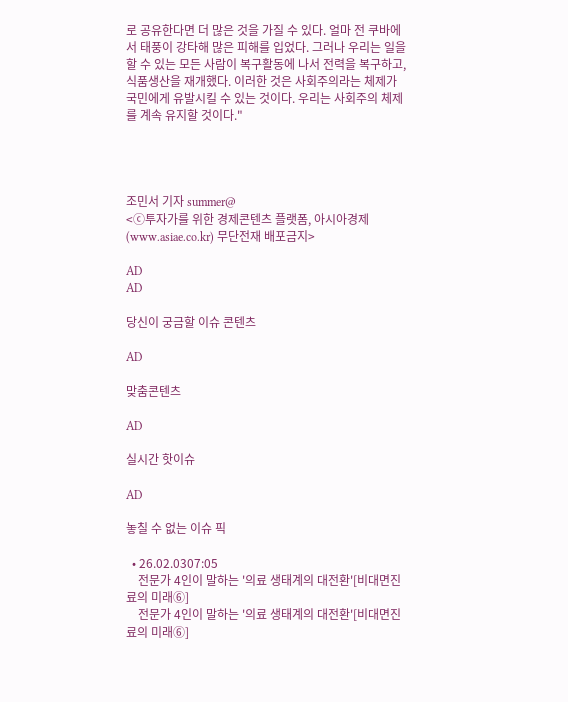로 공유한다면 더 많은 것을 가질 수 있다. 얼마 전 쿠바에서 태풍이 강타해 많은 피해를 입었다. 그러나 우리는 일을 할 수 있는 모든 사람이 복구활동에 나서 전력을 복구하고, 식품생산을 재개했다. 이러한 것은 사회주의라는 체제가 국민에게 유발시킬 수 있는 것이다. 우리는 사회주의 체제를 계속 유지할 것이다."




조민서 기자 summer@
<ⓒ투자가를 위한 경제콘텐츠 플랫폼, 아시아경제(www.asiae.co.kr) 무단전재 배포금지>

AD
AD

당신이 궁금할 이슈 콘텐츠

AD

맞춤콘텐츠

AD

실시간 핫이슈

AD

놓칠 수 없는 이슈 픽

  • 26.02.0307:05
    전문가 4인이 말하는 '의료 생태계의 대전환'[비대면진료의 미래⑥]
    전문가 4인이 말하는 '의료 생태계의 대전환'[비대면진료의 미래⑥]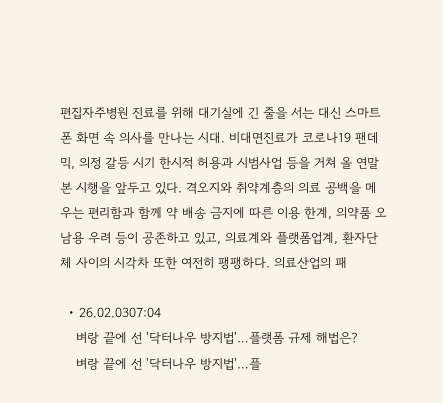편집자주병원 진료를 위해 대기실에 긴 줄을 서는 대신 스마트폰 화면 속 의사를 만나는 시대. 비대면진료가 코로나19 팬데믹, 의정 갈등 시기 한시적 허용과 시범사업 등을 거쳐 올 연말 본 시행을 앞두고 있다. 격오지와 취약계층의 의료 공백을 메우는 편리함과 함께 약 배송 금지에 따른 이용 한계, 의약품 오남용 우려 등이 공존하고 있고, 의료계와 플랫폼업계, 환자단체 사이의 시각차 또한 여전히 팽팽하다. 의료산업의 패

  • 26.02.0307:04
    벼랑 끝에 선 '닥터나우 방지법'…플랫폼 규제 해법은?
    벼랑 끝에 선 '닥터나우 방지법'…플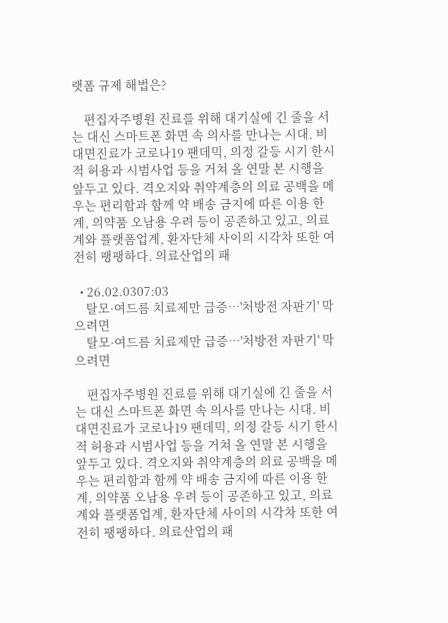랫폼 규제 해법은?

    편집자주병원 진료를 위해 대기실에 긴 줄을 서는 대신 스마트폰 화면 속 의사를 만나는 시대. 비대면진료가 코로나19 팬데믹, 의정 갈등 시기 한시적 허용과 시범사업 등을 거쳐 올 연말 본 시행을 앞두고 있다. 격오지와 취약계층의 의료 공백을 메우는 편리함과 함께 약 배송 금지에 따른 이용 한계, 의약품 오남용 우려 등이 공존하고 있고, 의료계와 플랫폼업계, 환자단체 사이의 시각차 또한 여전히 팽팽하다. 의료산업의 패

  • 26.02.0307:03
    탈모·여드름 치료제만 급증…'처방전 자판기' 막으려면
    탈모·여드름 치료제만 급증…'처방전 자판기' 막으려면

    편집자주병원 진료를 위해 대기실에 긴 줄을 서는 대신 스마트폰 화면 속 의사를 만나는 시대. 비대면진료가 코로나19 팬데믹, 의정 갈등 시기 한시적 허용과 시범사업 등을 거쳐 올 연말 본 시행을 앞두고 있다. 격오지와 취약계층의 의료 공백을 메우는 편리함과 함께 약 배송 금지에 따른 이용 한계, 의약품 오남용 우려 등이 공존하고 있고, 의료계와 플랫폼업계, 환자단체 사이의 시각차 또한 여전히 팽팽하다. 의료산업의 패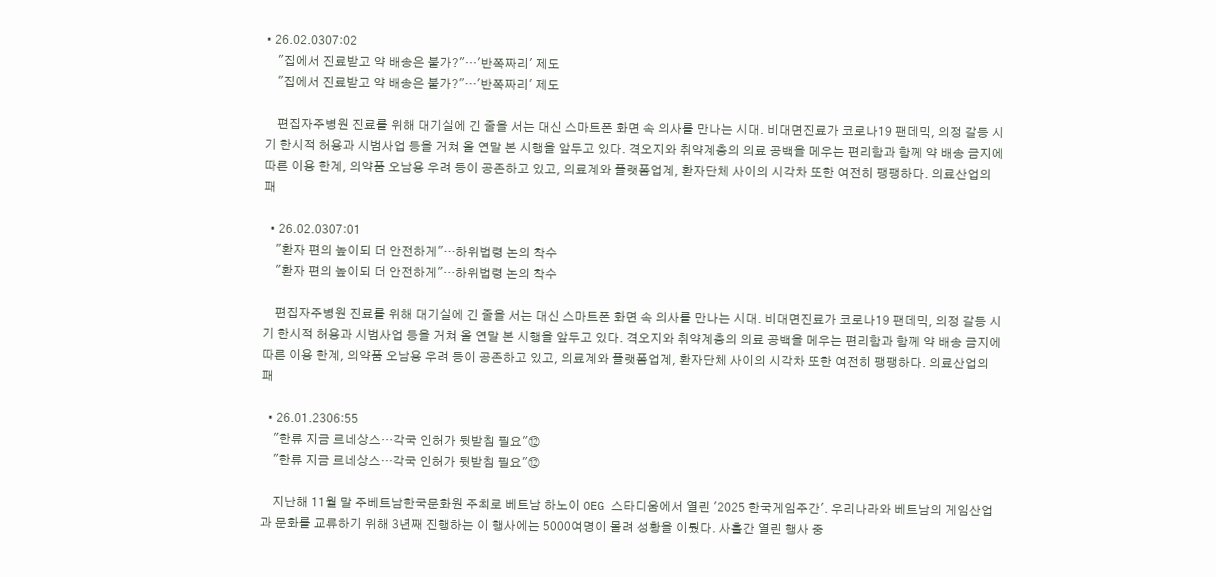• 26.02.0307:02
    "집에서 진료받고 약 배송은 불가?"…'반쪽짜리' 제도
    "집에서 진료받고 약 배송은 불가?"…'반쪽짜리' 제도

    편집자주병원 진료를 위해 대기실에 긴 줄을 서는 대신 스마트폰 화면 속 의사를 만나는 시대. 비대면진료가 코로나19 팬데믹, 의정 갈등 시기 한시적 허용과 시범사업 등을 거쳐 올 연말 본 시행을 앞두고 있다. 격오지와 취약계층의 의료 공백을 메우는 편리함과 함께 약 배송 금지에 따른 이용 한계, 의약품 오남용 우려 등이 공존하고 있고, 의료계와 플랫폼업계, 환자단체 사이의 시각차 또한 여전히 팽팽하다. 의료산업의 패

  • 26.02.0307:01
    "환자 편의 높이되 더 안전하게"…하위법령 논의 착수
    "환자 편의 높이되 더 안전하게"…하위법령 논의 착수

    편집자주병원 진료를 위해 대기실에 긴 줄을 서는 대신 스마트폰 화면 속 의사를 만나는 시대. 비대면진료가 코로나19 팬데믹, 의정 갈등 시기 한시적 허용과 시범사업 등을 거쳐 올 연말 본 시행을 앞두고 있다. 격오지와 취약계층의 의료 공백을 메우는 편리함과 함께 약 배송 금지에 따른 이용 한계, 의약품 오남용 우려 등이 공존하고 있고, 의료계와 플랫폼업계, 환자단체 사이의 시각차 또한 여전히 팽팽하다. 의료산업의 패

  • 26.01.2306:55
    "한류 지금 르네상스…각국 인허가 뒷받침 필요"⑫
    "한류 지금 르네상스…각국 인허가 뒷받침 필요"⑫

    지난해 11월 말 주베트남한국문화원 주최로 베트남 하노이 OEG 스타디움에서 열린 '2025 한국게임주간'. 우리나라와 베트남의 게임산업과 문화를 교류하기 위해 3년째 진행하는 이 행사에는 5000여명이 몰려 성황을 이뤘다. 사흘간 열린 행사 중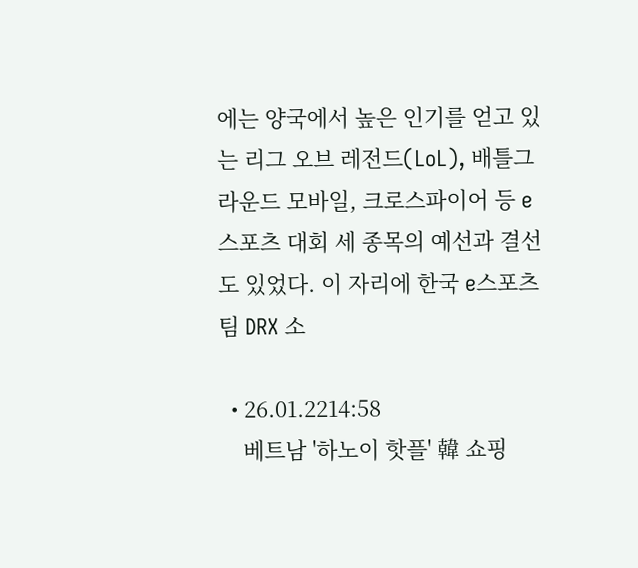에는 양국에서 높은 인기를 얻고 있는 리그 오브 레전드(LoL), 배틀그라운드 모바일, 크로스파이어 등 e스포츠 대회 세 종목의 예선과 결선도 있었다. 이 자리에 한국 e스포츠팀 DRX 소

  • 26.01.2214:58
    베트남 '하노이 핫플' 韓 쇼핑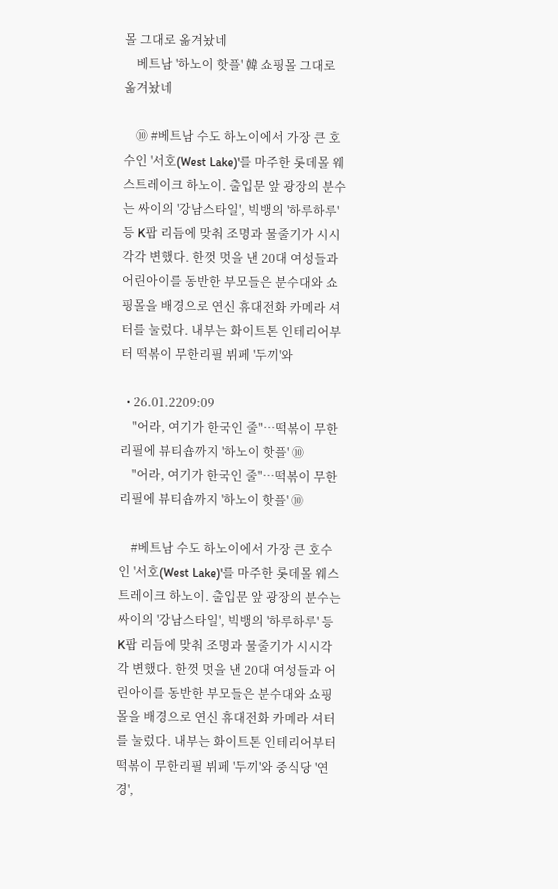몰 그대로 옮겨놨네
    베트남 '하노이 핫플' 韓 쇼핑몰 그대로 옮겨놨네

    ⑩ #베트남 수도 하노이에서 가장 큰 호수인 '서호(West Lake)'를 마주한 롯데몰 웨스트레이크 하노이. 출입문 앞 광장의 분수는 싸이의 '강남스타일', 빅뱅의 '하루하루' 등 K팝 리듬에 맞춰 조명과 물줄기가 시시각각 변했다. 한껏 멋을 낸 20대 여성들과 어린아이를 동반한 부모들은 분수대와 쇼핑몰을 배경으로 연신 휴대전화 카메라 셔터를 눌렀다. 내부는 화이트톤 인테리어부터 떡볶이 무한리필 뷔페 '두끼'와

  • 26.01.2209:09
    "어라, 여기가 한국인 줄"…떡볶이 무한리필에 뷰티숍까지 '하노이 핫플' ⑩
    "어라, 여기가 한국인 줄"…떡볶이 무한리필에 뷰티숍까지 '하노이 핫플' ⑩

    #베트남 수도 하노이에서 가장 큰 호수인 '서호(West Lake)'를 마주한 롯데몰 웨스트레이크 하노이. 출입문 앞 광장의 분수는 싸이의 '강남스타일', 빅뱅의 '하루하루' 등 K팝 리듬에 맞춰 조명과 물줄기가 시시각각 변했다. 한껏 멋을 낸 20대 여성들과 어린아이를 동반한 부모들은 분수대와 쇼핑몰을 배경으로 연신 휴대전화 카메라 셔터를 눌렀다. 내부는 화이트톤 인테리어부터 떡볶이 무한리필 뷔페 '두끼'와 중식당 '연경',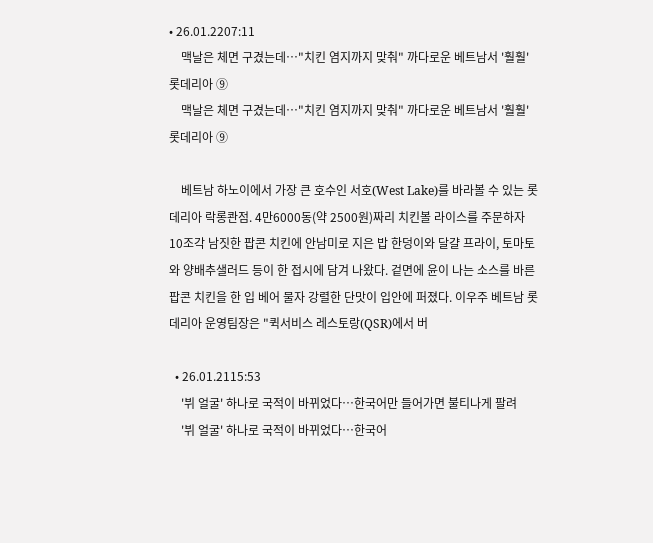• 26.01.2207:11
    맥날은 체면 구겼는데…"치킨 염지까지 맞춰" 까다로운 베트남서 '훨훨' 롯데리아 ⑨
    맥날은 체면 구겼는데…"치킨 염지까지 맞춰" 까다로운 베트남서 '훨훨' 롯데리아 ⑨

    베트남 하노이에서 가장 큰 호수인 서호(West Lake)를 바라볼 수 있는 롯데리아 락롱콴점. 4만6000동(약 2500원)짜리 치킨볼 라이스를 주문하자 10조각 남짓한 팝콘 치킨에 안남미로 지은 밥 한덩이와 달걀 프라이, 토마토와 양배추샐러드 등이 한 접시에 담겨 나왔다. 겉면에 윤이 나는 소스를 바른 팝콘 치킨을 한 입 베어 물자 강렬한 단맛이 입안에 퍼졌다. 이우주 베트남 롯데리아 운영팀장은 "퀵서비스 레스토랑(QSR)에서 버

  • 26.01.2115:53
    '뷔 얼굴' 하나로 국적이 바뀌었다…한국어만 들어가면 불티나게 팔려
    '뷔 얼굴' 하나로 국적이 바뀌었다…한국어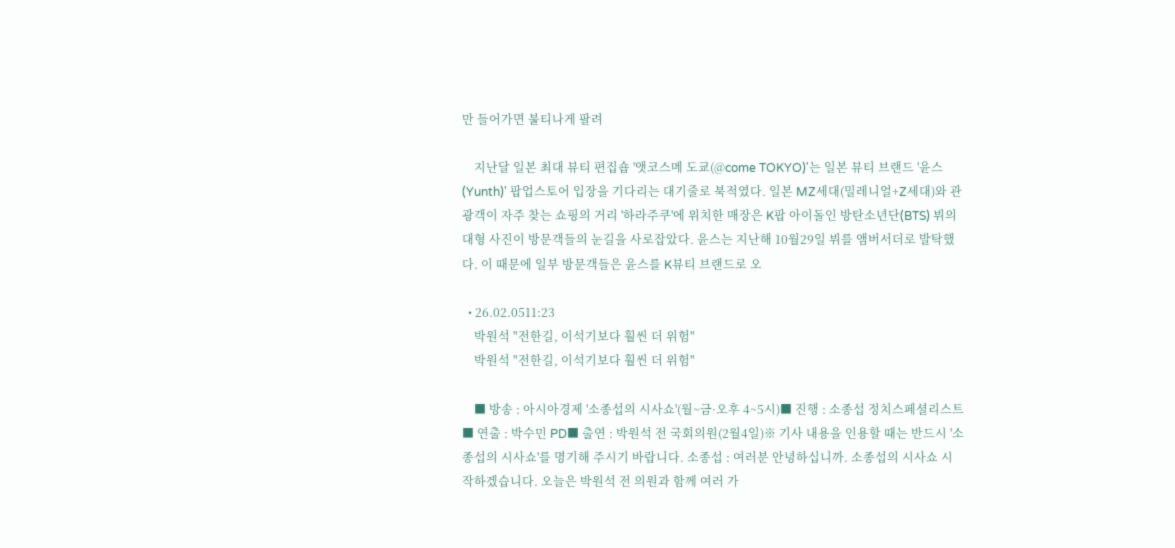만 들어가면 불티나게 팔려

    지난달 일본 최대 뷰티 편집숍 '앳코스메 도쿄(@come TOKYO)'는 일본 뷰티 브랜드 '윤스(Yunth)' 팝업스토어 입장을 기다리는 대기줄로 북적였다. 일본 MZ세대(밀레니얼+Z세대)와 관광객이 자주 찾는 쇼핑의 거리 '하라주쿠'에 위치한 매장은 K팝 아이돌인 방탄소년단(BTS) 뷔의 대형 사진이 방문객들의 눈길을 사로잡았다. 윤스는 지난해 10월29일 뷔를 앰버서더로 발탁했다. 이 때문에 일부 방문객들은 윤스를 K뷰티 브랜드로 오

  • 26.02.0511:23
    박원석 "전한길, 이석기보다 훨씬 더 위험"
    박원석 "전한길, 이석기보다 훨씬 더 위험"

    ■ 방송 : 아시아경제 '소종섭의 시사쇼'(월~금·오후 4~5시)■ 진행 : 소종섭 정치스페셜리스트 ■ 연출 : 박수민 PD■ 출연 : 박원석 전 국회의원(2월4일)※ 기사 내용을 인용할 때는 반드시 '소종섭의 시사쇼'를 명기해 주시기 바랍니다. 소종섭 : 여러분 안녕하십니까. 소종섭의 시사쇼 시작하겠습니다. 오늘은 박원석 전 의원과 함께 여러 가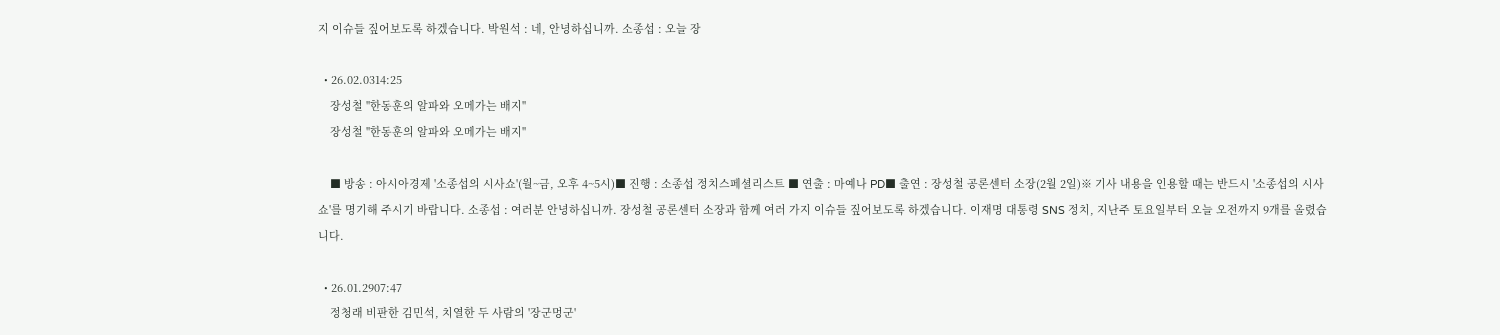지 이슈들 짚어보도록 하겠습니다. 박원석 : 네, 안녕하십니까. 소종섭 : 오늘 장

  • 26.02.0314:25
    장성철 "한동훈의 알파와 오메가는 배지"
    장성철 "한동훈의 알파와 오메가는 배지"

    ■ 방송 : 아시아경제 '소종섭의 시사쇼'(월~금, 오후 4~5시)■ 진행 : 소종섭 정치스페셜리스트 ■ 연출 : 마예나 PD■ 출연 : 장성철 공론센터 소장(2월 2일)※ 기사 내용을 인용할 때는 반드시 '소종섭의 시사쇼'를 명기해 주시기 바랍니다. 소종섭 : 여러분 안녕하십니까. 장성철 공론센터 소장과 함께 여러 가지 이슈들 짚어보도록 하겠습니다. 이재명 대통령 SNS 정치, 지난주 토요일부터 오늘 오전까지 9개를 올렸습니다.

  • 26.01.2907:47
    정청래 비판한 김민석, 치열한 두 사람의 '장군멍군'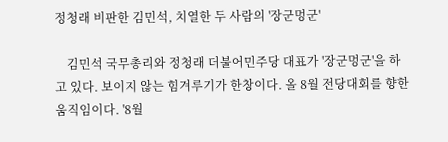정청래 비판한 김민석, 치열한 두 사람의 '장군멍군'

    김민석 국무총리와 정청래 더불어민주당 대표가 '장군멍군'을 하고 있다. 보이지 않는 힘겨루기가 한창이다. 올 8월 전당대회를 향한 움직임이다. '8월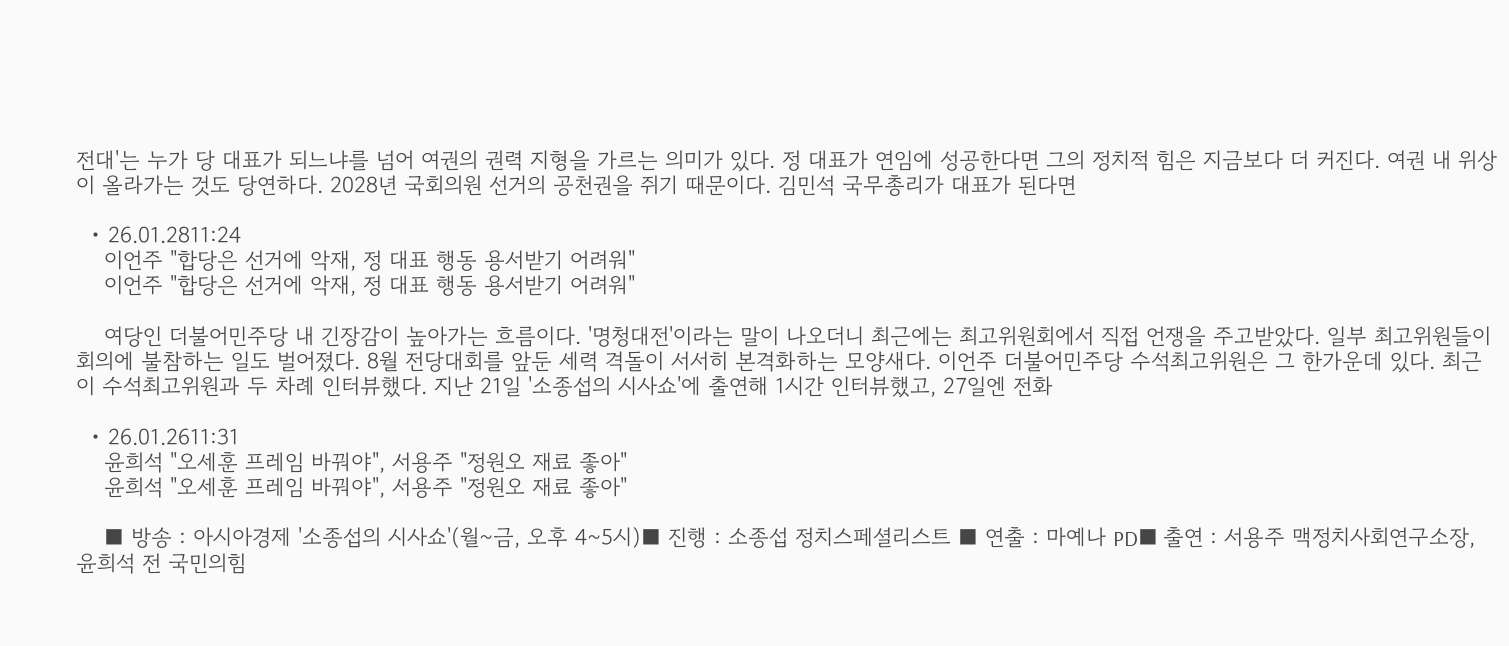전대'는 누가 당 대표가 되느냐를 넘어 여권의 권력 지형을 가르는 의미가 있다. 정 대표가 연임에 성공한다면 그의 정치적 힘은 지금보다 더 커진다. 여권 내 위상이 올라가는 것도 당연하다. 2028년 국회의원 선거의 공천권을 쥐기 때문이다. 김민석 국무총리가 대표가 된다면

  • 26.01.2811:24
    이언주 "합당은 선거에 악재, 정 대표 행동 용서받기 어려워"
    이언주 "합당은 선거에 악재, 정 대표 행동 용서받기 어려워"

    여당인 더불어민주당 내 긴장감이 높아가는 흐름이다. '명청대전'이라는 말이 나오더니 최근에는 최고위원회에서 직접 언쟁을 주고받았다. 일부 최고위원들이 회의에 불참하는 일도 벌어졌다. 8월 전당대회를 앞둔 세력 격돌이 서서히 본격화하는 모양새다. 이언주 더불어민주당 수석최고위원은 그 한가운데 있다. 최근 이 수석최고위원과 두 차례 인터뷰했다. 지난 21일 '소종섭의 시사쇼'에 출연해 1시간 인터뷰했고, 27일엔 전화

  • 26.01.2611:31
    윤희석 "오세훈 프레임 바꿔야", 서용주 "정원오 재료 좋아"
    윤희석 "오세훈 프레임 바꿔야", 서용주 "정원오 재료 좋아"

    ■ 방송 : 아시아경제 '소종섭의 시사쇼'(월~금, 오후 4~5시)■ 진행 : 소종섭 정치스페셜리스트 ■ 연출 : 마예나 PD■ 출연 : 서용주 맥정치사회연구소장, 윤희석 전 국민의힘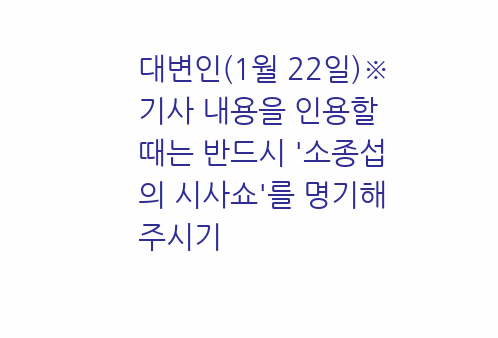대변인(1월 22일)※ 기사 내용을 인용할 때는 반드시 '소종섭의 시사쇼'를 명기해 주시기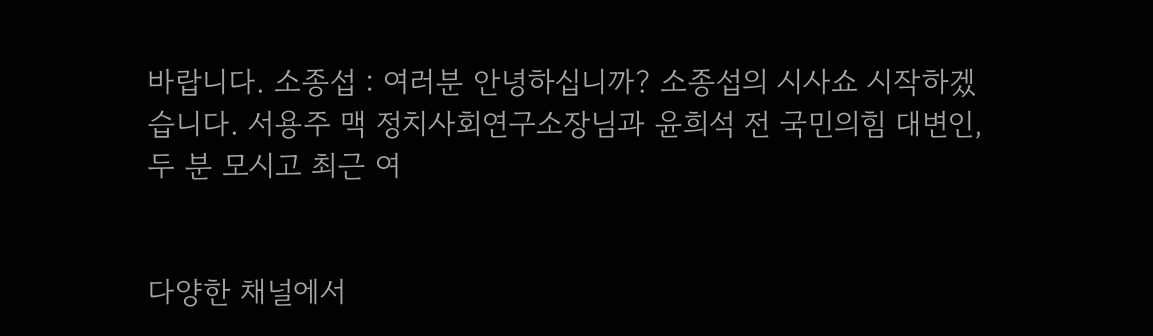바랍니다. 소종섭 : 여러분 안녕하십니까? 소종섭의 시사쇼 시작하겠습니다. 서용주 맥 정치사회연구소장님과 윤희석 전 국민의힘 대변인, 두 분 모시고 최근 여


다양한 채널에서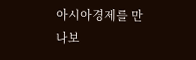아시아경제를 만나보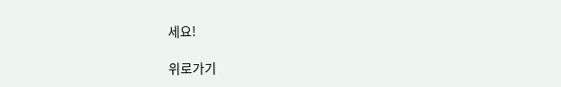세요!

위로가기